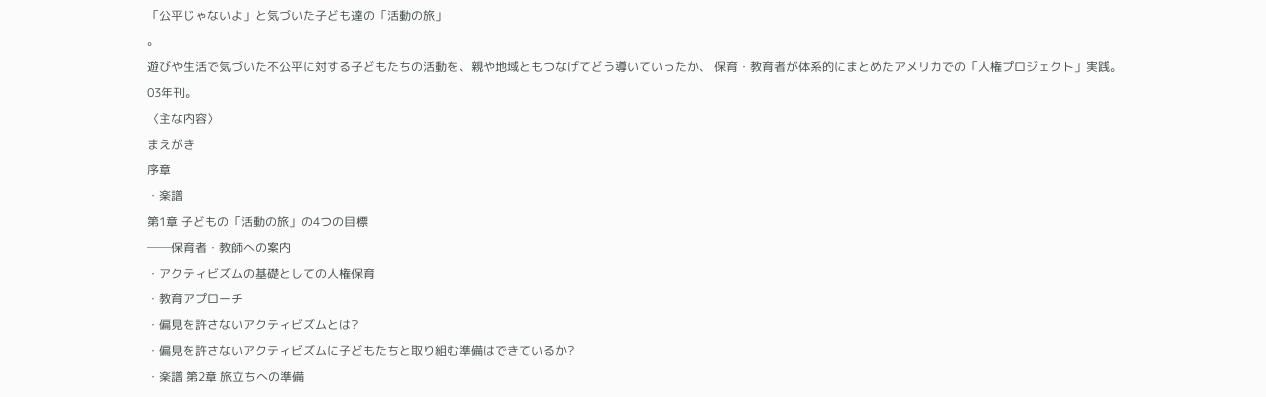「公平じゃないよ」と気づいた子ども達の「活動の旅」
。
遊びや生活で気づいた不公平に対する子どもたちの活動を、親や地域ともつなげてどう導いていったか、 保育・教育者が体系的にまとめたアメリカでの「人権プロジェクト」実践。
03年刊。
〈主な内容〉
まえがき
序章
・楽譜
第1章 子どもの「活動の旅」の4つの目標
──保育者・教師への案内
・アクティビズムの基礎としての人権保育
・教育アプローチ
・偏見を許さないアクティビズムとは?
・偏見を許さないアクティビズムに子どもたちと取り組む準備はできているか?
・楽譜 第2章 旅立ちへの準備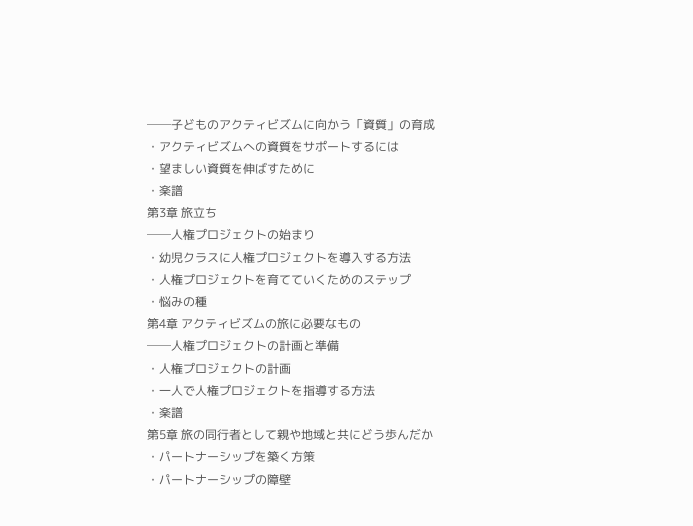──子どものアクティビズムに向かう「資質」の育成
・アクティビズムへの資質をサポートするには
・望ましい資質を伸ばすために
・楽譜
第3章 旅立ち
──人権プロジェクトの始まり
・幼児クラスに人権プロジェクトを導入する方法
・人権プロジェクトを育てていくためのステップ
・悩みの種
第4章 アクティビズムの旅に必要なもの
──人権プロジェクトの計画と準備
・人権プロジェクトの計画
・一人で人権プロジェクトを指導する方法
・楽譜
第5章 旅の同行者として親や地域と共にどう歩んだか
・パートナーシップを築く方策
・パートナーシップの障壁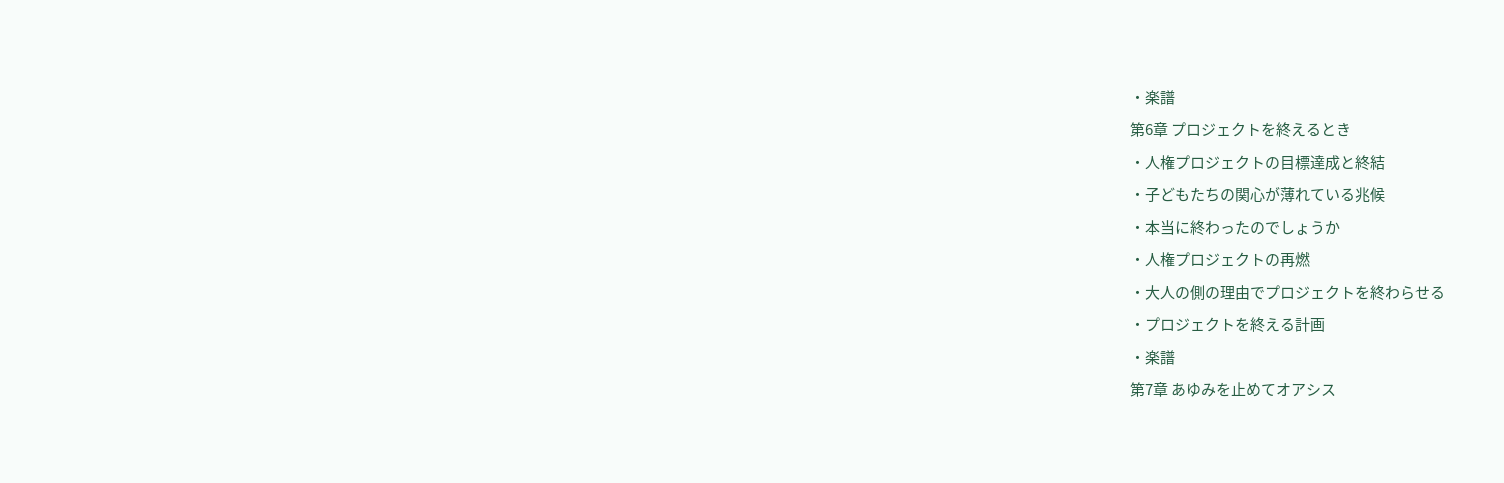・楽譜
第6章 プロジェクトを終えるとき
・人権プロジェクトの目標達成と終結
・子どもたちの関心が薄れている兆候
・本当に終わったのでしょうか
・人権プロジェクトの再燃
・大人の側の理由でプロジェクトを終わらせる
・プロジェクトを終える計画
・楽譜
第7章 あゆみを止めてオアシス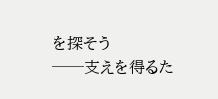を探そう
──支えを得るた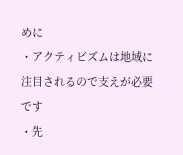めに
・アクティビズムは地域に注目されるので支えが必要です
・先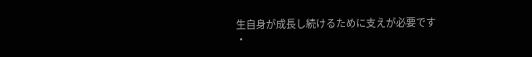生自身が成長し続けるために支えが必要です
・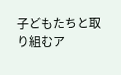子どもたちと取り組むア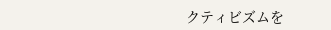クティビズムを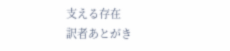支える存在
訳者あとがき